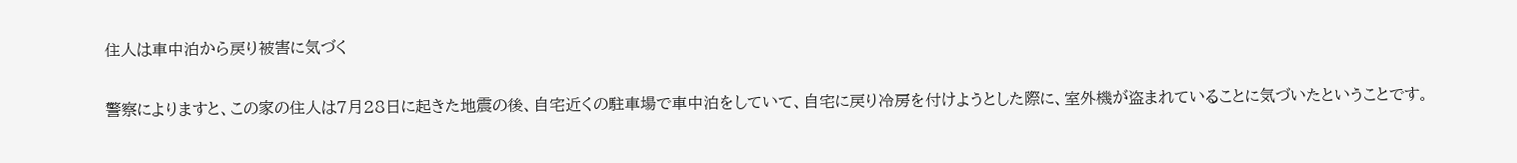住人は車中泊から戻り被害に気づく

警察によりますと、この家の住人は7月28日に起きた地震の後、自宅近くの駐車場で車中泊をしていて、自宅に戻り冷房を付けようとした際に、室外機が盗まれていることに気づいたということです。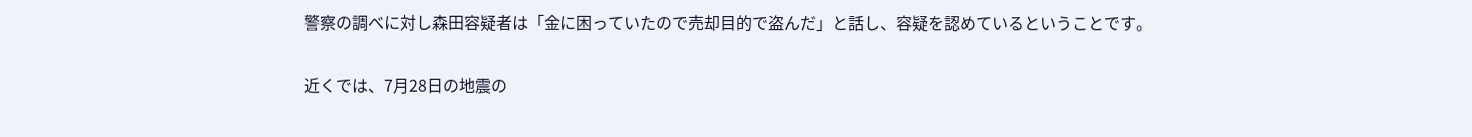警察の調べに対し森田容疑者は「金に困っていたので売却目的で盗んだ」と話し、容疑を認めているということです。

近くでは、7月28日の地震の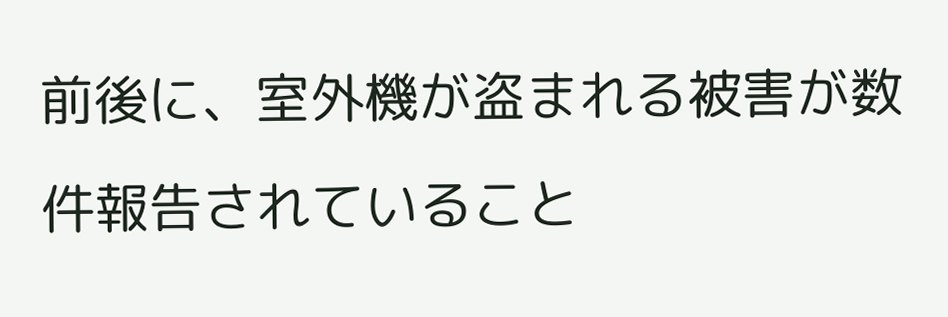前後に、室外機が盗まれる被害が数件報告されていること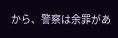から、警察は余罪があ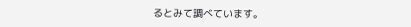るとみて調べています。